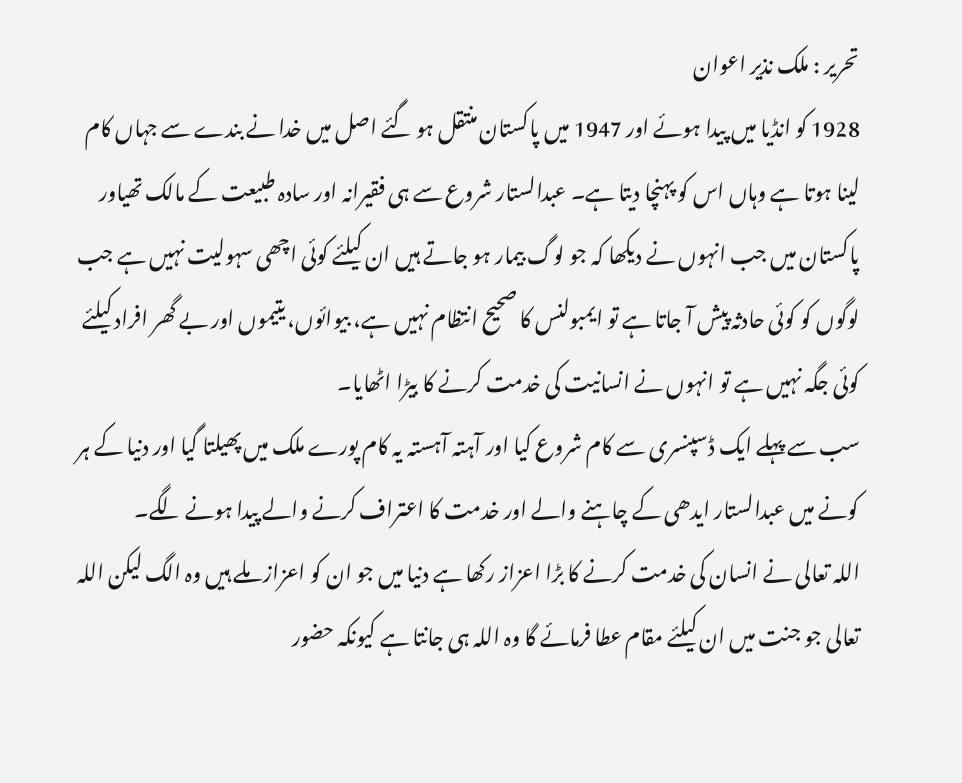تحریر : ملک نذیر اعوان
1928 کو انڈیا میں پیدا ہوئے اور 1947 میں پاکستان منتقل ہو گئے اصل میں خدا نے بندے سے جہاں کام لینا ہوتا ہے وہاں اس کو پہنچا دیتا ہے۔ عبدالستار شروع سے ہی فقیرانہ اور سادہ طبیعت کے مالک تھیاور پاکستان میں جب انہوں نے دیکھا کہ جو لوگ بیمار ہو جاتے ہیں ان کیلئے کوئی اچھی سہولیت نہیں ہے جب لوگوں کو کوئی حادثہ پیش آ جاتا ہے تو ایمبولنس کا صحیح انتظام نہیں ہے، بیوائوں، یتیموں اور بے گھر افراد کیلئے کوئی جگہ نہیں ہے تو انہوں نے انسانیت کی خدمت کرنے کا بیڑا اٹھایا۔
سب سے پہلے ایک ڈسپنسری سے کام شروع کیا اور آہتہ آہستہ یہ کام پورے ملک میں پھیلتا گیا اور دنیا کے ہر کونے میں عبدالستار ایدھی کے چاہنے والے اور خدمت کا اعتراف کرنے والے پیدا ہونے لگے۔
اللہ تعالی نے انسان کی خدمت کرنے کا بڑا اعزاز رکھا ہے دنیا میں جو ان کو اعزاز ملے ہیں وہ الگ لیکن اللہ تعالی جو جنت میں ان کیلئے مقام عطا فرمائے گا وہ اللہ ہی جانتا ہے کیونکہ حضور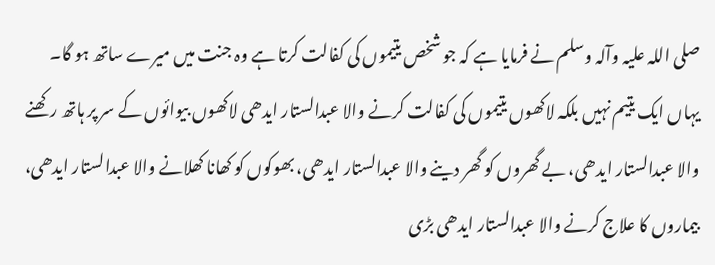صلی اللہ علیہ وآلہ وسلم نے فرمایا ہے کہ جو شخص یتیموں کی کفالت کرتا ہے وہ جنت میں میرے ساتھ ہو گا۔
یہاں ایک یتیم نہیں بلکہ لاکھوں یتیموں کی کفالت کرنے والا عبدالستار ایدھی لاکھوں بیوائوں کے سر پر ہاتھ رکھنے والا عبدالستار ایدھی، بے گھروں کو گھر دینے والا عبدالستار ایدھی، بھوکوں کو کھانا کھلانے والا عبدالستار ایدھی، بیماروں کا علاج کرنے والا عبدالستار ایدھی بڑی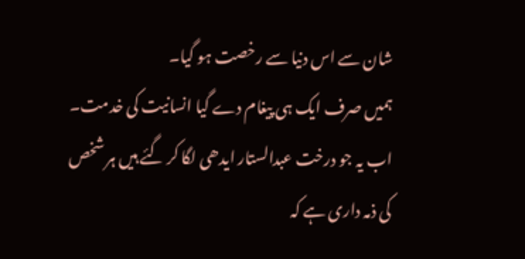شان سے اس دنیا سے رخصت ہو گیا۔
ہمیں صرف ایک ہی پیغام دے گیا انسانیت کی خدمت۔ اب یہ جو درخت عبدالستار ایدھی لگا کر گئے ہیں ہر شخص کی ذمہ داری ہے کہ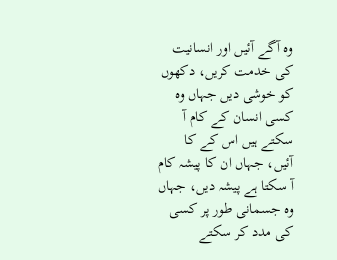وہ آگے آئیں اور انسانیت کی خدمت کریں، دکھوں کو خوشی دیں جہاں وہ کسی انسان کے کام آ سکتے ہیں اس کے کا آئیں، جہاں ان کا پیشہ کام آ سکتا ہے پیشہ دیں، جہاں وہ جسمانی طور پر کسی کی مدد کر سکتے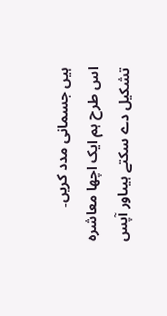ہیں جسمانی مدد کریں۔
اس طرح ہم ایک اچھا معاشرہ تشکیل دے سکتے ہیںاور آپس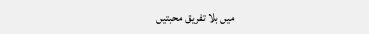میں بلا تفریق محبتیں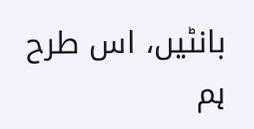بانٹیں، اس طرح ہم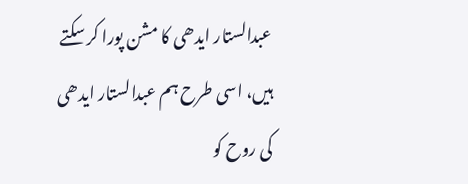عبدالستار ایدھی کا مشن پورا کر سکتے ہیں، اسی طرح ہم عبدالستار ایدھی کی روح کو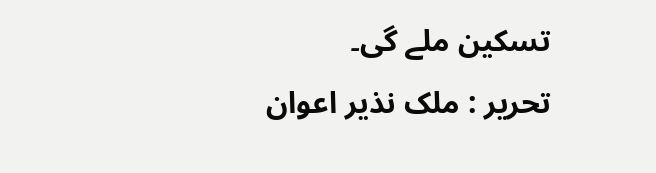تسکین ملے گی۔
تحریر : ملک نذیر اعوان